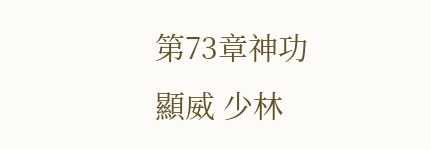第73章神功顯威 少林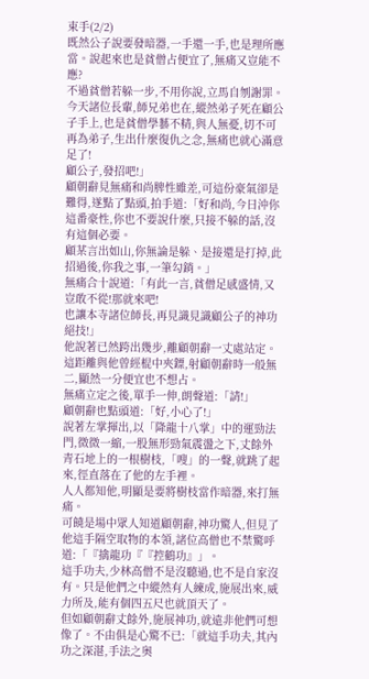束手(2/2)
既然公子說要發暗器,一手還一手,也是理所應當。說起來也是貧僧占便宜了,無痛又豈能不應?
不過貧僧若躲一步,不用你說,立馬自刎謝罪。
今天諸位長輩,師兄弟也在,縱然弟子死在顧公子手上,也是貧僧學藝不精,與人無憂,切不可再為弟子,生出什麼復仇之念,無痛也就心滿意足了!
顧公子,發招吧!」
顧朝辭見無痛和尚脾性雖差,可這份豪氣卻是難得,遂點了點頭,拍手道:「好和尚,今日沖你這番豪性,你也不要說什麼,只接不躲的話,沒有這個必要。
顧某言出如山,你無論是躲、是接還是打掉,此招過後,你我之事,一筆勾銷。」
無痛合十說道:「有此一言,貧僧足感盛情,又豈敢不從!那就來吧!
也讓本寺諸位師長,再見識見識顧公子的神功絕技!」
他說著已然跨出幾步,離顧朝辭一丈處站定。這距離與他曾經棍中夾鏢,射顧朝辭時一般無二,顯然一分便宜也不想占。
無痛立定之後,單手一伸,朗聲道:「請!」
顧朝辭也點頭道:「好,小心了!」
說著左掌揮出,以「降龍十八掌」中的運勁法門,微微一縮,一股無形勁氣震盪之下,丈餘外青石地上的一根樹枝,「嗖」的一聲,就跳了起來,徑直落在了他的左手裡。
人人都知他,明顯是要將樹枝當作暗器,來打無痛。
可饒是場中眾人知道顧朝辭,神功驚人,但見了他這手隔空取物的本領,諸位高僧也不禁驚呼道:「『擒龍功『『控鶴功』」。
這手功夫,少林高僧不是沒聽過,也不是自家沒有。只是他們之中縱然有人練成,施展出來,威力所及,能有個四五尺也就頂天了。
但如顧朝辭丈餘外,施展神功,就遠非他們可想像了。不由俱是心驚不已:「就這手功夫,其內功之深湛,手法之奧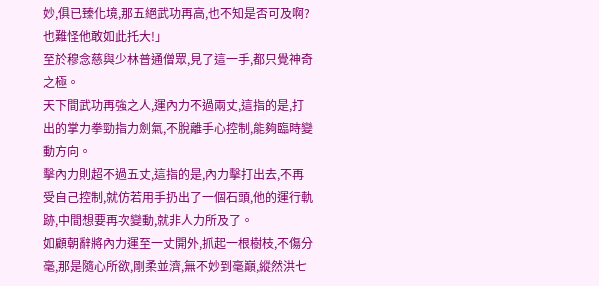妙,俱已臻化境,那五絕武功再高,也不知是否可及啊?也難怪他敢如此托大!」
至於穆念慈與少林普通僧眾,見了這一手,都只覺神奇之極。
天下間武功再強之人,運內力不過兩丈,這指的是,打出的掌力拳勁指力劍氣,不脫離手心控制,能夠臨時變動方向。
擊內力則超不過五丈,這指的是,內力擊打出去,不再受自己控制,就仿若用手扔出了一個石頭,他的運行軌跡,中間想要再次變動,就非人力所及了。
如顧朝辭將內力運至一丈開外,抓起一根樹枝,不傷分毫,那是隨心所欲,剛柔並濟,無不妙到毫巔,縱然洪七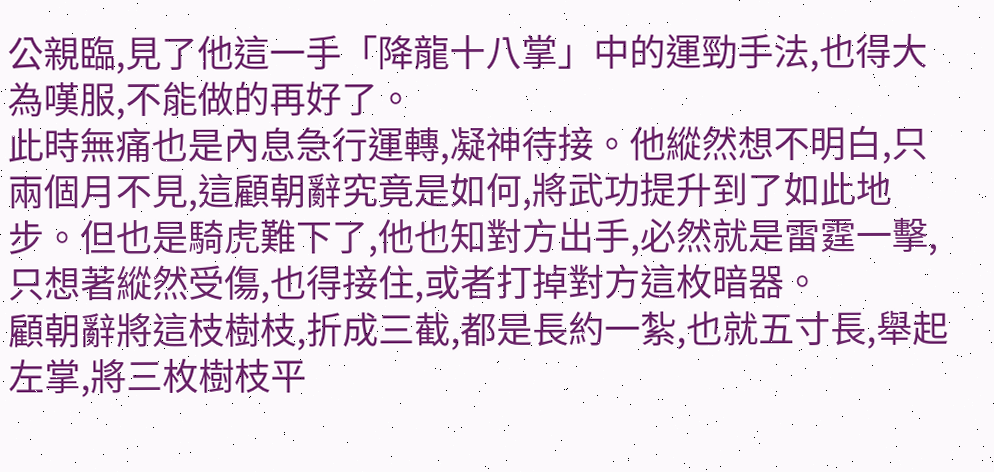公親臨,見了他這一手「降龍十八掌」中的運勁手法,也得大為嘆服,不能做的再好了。
此時無痛也是內息急行運轉,凝神待接。他縱然想不明白,只兩個月不見,這顧朝辭究竟是如何,將武功提升到了如此地步。但也是騎虎難下了,他也知對方出手,必然就是雷霆一擊,只想著縱然受傷,也得接住,或者打掉對方這枚暗器。
顧朝辭將這枝樹枝,折成三截,都是長約一紮,也就五寸長,舉起左掌,將三枚樹枝平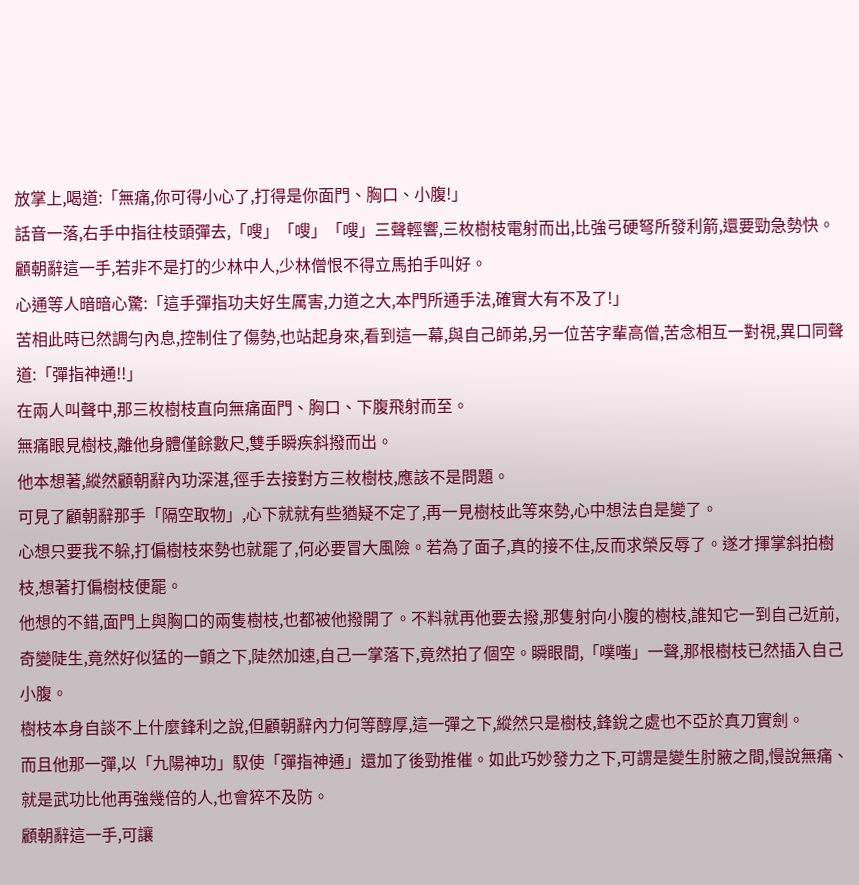放掌上,喝道:「無痛,你可得小心了,打得是你面門、胸口、小腹!」
話音一落,右手中指往枝頭彈去,「嗖」「嗖」「嗖」三聲輕響,三枚樹枝電射而出,比強弓硬弩所發利箭,還要勁急勢快。
顧朝辭這一手,若非不是打的少林中人,少林僧恨不得立馬拍手叫好。
心通等人暗暗心驚:「這手彈指功夫好生厲害,力道之大,本門所通手法,確實大有不及了!」
苦相此時已然調勻內息,控制住了傷勢,也站起身來,看到這一幕,與自己師弟,另一位苦字輩高僧,苦念相互一對視,異口同聲道:「彈指神通!!」
在兩人叫聲中,那三枚樹枝直向無痛面門、胸口、下腹飛射而至。
無痛眼見樹枝,離他身體僅餘數尺,雙手瞬疾斜撥而出。
他本想著,縱然顧朝辭內功深湛,徑手去接對方三枚樹枝,應該不是問題。
可見了顧朝辭那手「隔空取物」,心下就就有些猶疑不定了,再一見樹枝此等來勢,心中想法自是變了。
心想只要我不躲,打偏樹枝來勢也就罷了,何必要冒大風險。若為了面子,真的接不住,反而求榮反辱了。遂才揮掌斜拍樹枝,想著打偏樹枝便罷。
他想的不錯,面門上與胸口的兩隻樹枝,也都被他撥開了。不料就再他要去撥,那隻射向小腹的樹枝,誰知它一到自己近前,奇變陡生,竟然好似猛的一顫之下,陡然加速,自己一掌落下,竟然拍了個空。瞬眼間,「噗嗤」一聲,那根樹枝已然插入自己小腹。
樹枝本身自談不上什麼鋒利之說,但顧朝辭內力何等醇厚,這一彈之下,縱然只是樹枝,鋒銳之處也不亞於真刀實劍。
而且他那一彈,以「九陽神功」馭使「彈指神通」還加了後勁推催。如此巧妙發力之下,可謂是變生肘腋之間,慢說無痛、就是武功比他再強幾倍的人,也會猝不及防。
顧朝辭這一手,可讓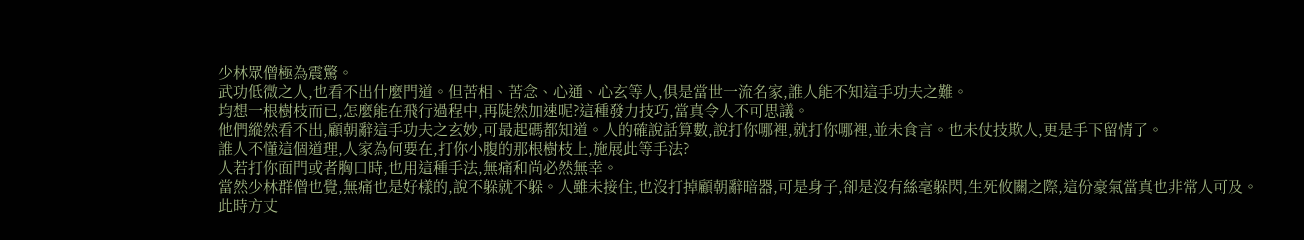少林眾僧極為震驚。
武功低微之人,也看不出什麼門道。但苦相、苦念、心通、心玄等人,俱是當世一流名家,誰人能不知這手功夫之難。
均想一根樹枝而已,怎麼能在飛行過程中,再陡然加速呢?這種發力技巧,當真令人不可思議。
他們縱然看不出,顧朝辭這手功夫之玄妙,可最起碼都知道。人的確說話算數,說打你哪裡,就打你哪裡,並未食言。也未仗技欺人,更是手下留情了。
誰人不懂這個道理,人家為何要在,打你小腹的那根樹枝上,施展此等手法?
人若打你面門或者胸口時,也用這種手法,無痛和尚必然無幸。
當然少林群僧也覺,無痛也是好樣的,說不躲就不躲。人雖未接住,也沒打掉顧朝辭暗器,可是身子,卻是沒有絲毫躲閃,生死攸關之際,這份豪氣當真也非常人可及。
此時方丈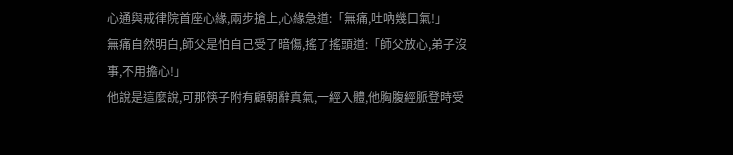心通與戒律院首座心緣,兩步搶上,心緣急道:「無痛,吐吶幾口氣!」
無痛自然明白,師父是怕自己受了暗傷,搖了搖頭道:「師父放心,弟子沒事,不用擔心!」
他說是這麼說,可那筷子附有顧朝辭真氣,一經入體,他胸腹經脈登時受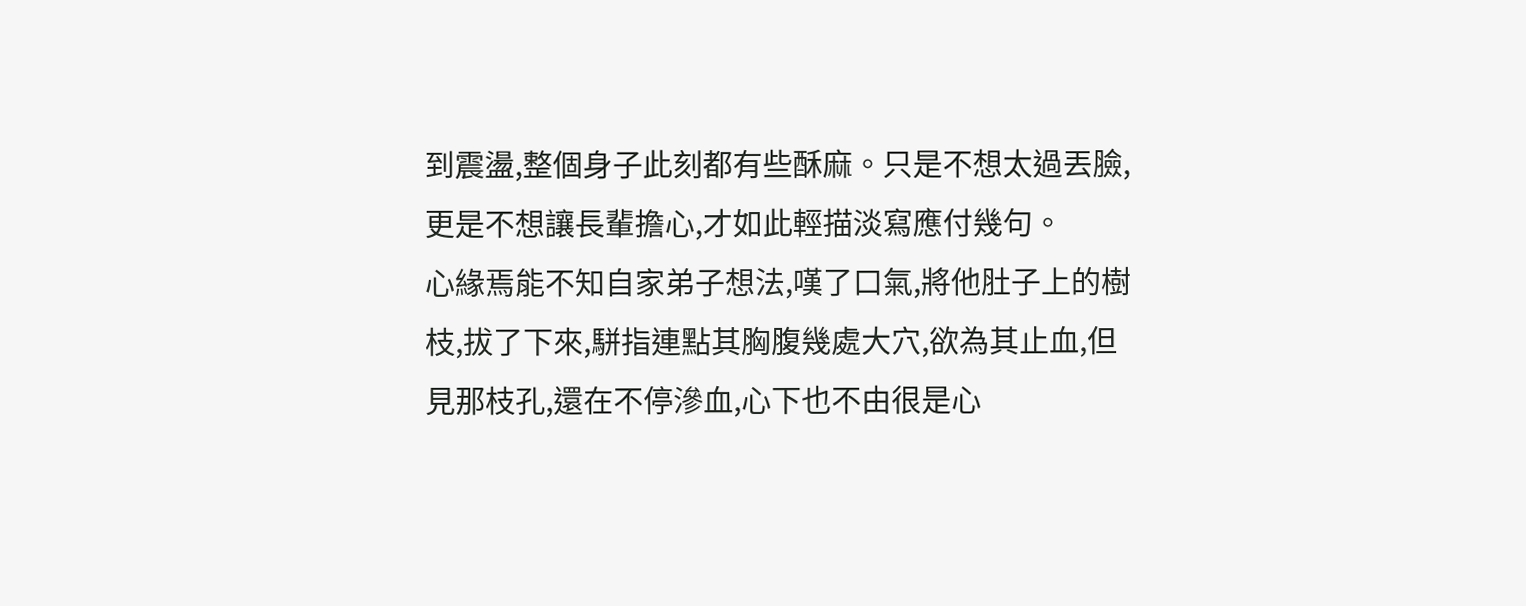到震盪,整個身子此刻都有些酥麻。只是不想太過丟臉,更是不想讓長輩擔心,才如此輕描淡寫應付幾句。
心緣焉能不知自家弟子想法,嘆了口氣,將他肚子上的樹枝,拔了下來,駢指連點其胸腹幾處大穴,欲為其止血,但見那枝孔,還在不停滲血,心下也不由很是心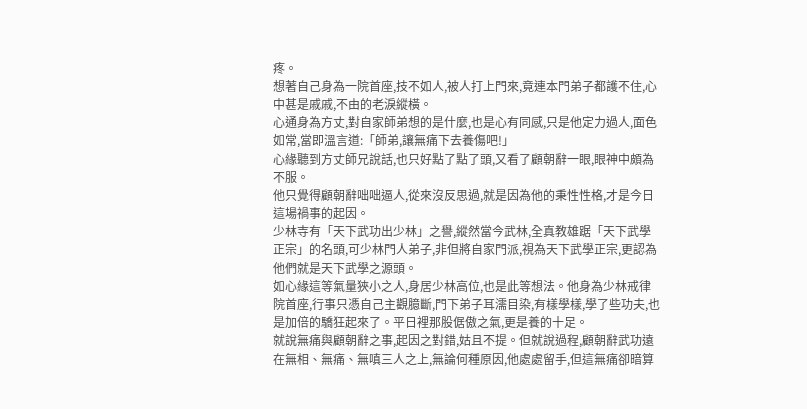疼。
想著自己身為一院首座,技不如人,被人打上門來,竟連本門弟子都護不住,心中甚是戚戚,不由的老淚縱橫。
心通身為方丈,對自家師弟想的是什麼,也是心有同感,只是他定力過人,面色如常,當即溫言道:「師弟,讓無痛下去養傷吧!」
心緣聽到方丈師兄說話,也只好點了點了頭,又看了顧朝辭一眼,眼神中頗為不服。
他只覺得顧朝辭咄咄逼人,從來沒反思過,就是因為他的秉性性格,才是今日這場禍事的起因。
少林寺有「天下武功出少林」之譽,縱然當今武林,全真教雄踞「天下武學正宗」的名頭,可少林門人弟子,非但將自家門派,視為天下武學正宗,更認為他們就是天下武學之源頭。
如心緣這等氣量狹小之人,身居少林高位,也是此等想法。他身為少林戒律院首座,行事只憑自己主觀臆斷,門下弟子耳濡目染,有樣學樣,學了些功夫,也是加倍的驕狂起來了。平日裡那股倨傲之氣,更是養的十足。
就說無痛與顧朝辭之事,起因之對錯,姑且不提。但就說過程,顧朝辭武功遠在無相、無痛、無嗔三人之上,無論何種原因,他處處留手,但這無痛卻暗算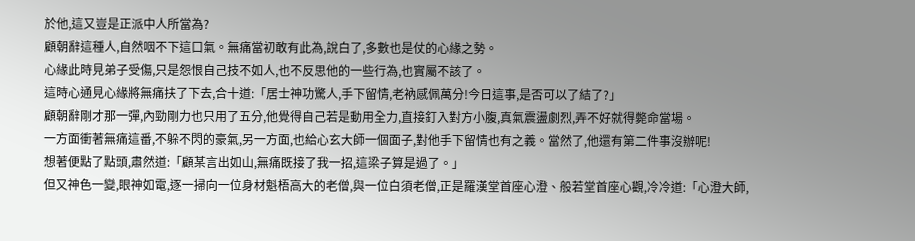於他,這又豈是正派中人所當為?
顧朝辭這種人,自然咽不下這口氣。無痛當初敢有此為,說白了,多數也是仗的心緣之勢。
心緣此時見弟子受傷,只是怨恨自己技不如人,也不反思他的一些行為,也實屬不該了。
這時心通見心緣將無痛扶了下去,合十道:「居士神功驚人,手下留情,老衲感佩萬分!今日這事,是否可以了結了?」
顧朝辭剛才那一彈,內勁剛力也只用了五分,他覺得自己若是動用全力,直接釘入對方小腹,真氣震盪劇烈,弄不好就得斃命當場。
一方面衝著無痛這番,不躲不閃的豪氣,另一方面,也給心玄大師一個面子,對他手下留情也有之義。當然了,他還有第二件事沒辦呢!
想著便點了點頭,肅然道:「顧某言出如山,無痛既接了我一招,這梁子算是過了。」
但又神色一變,眼神如電,逐一掃向一位身材魁梧高大的老僧,與一位白須老僧,正是羅漢堂首座心澄、般若堂首座心觀,冷冷道:「心澄大師,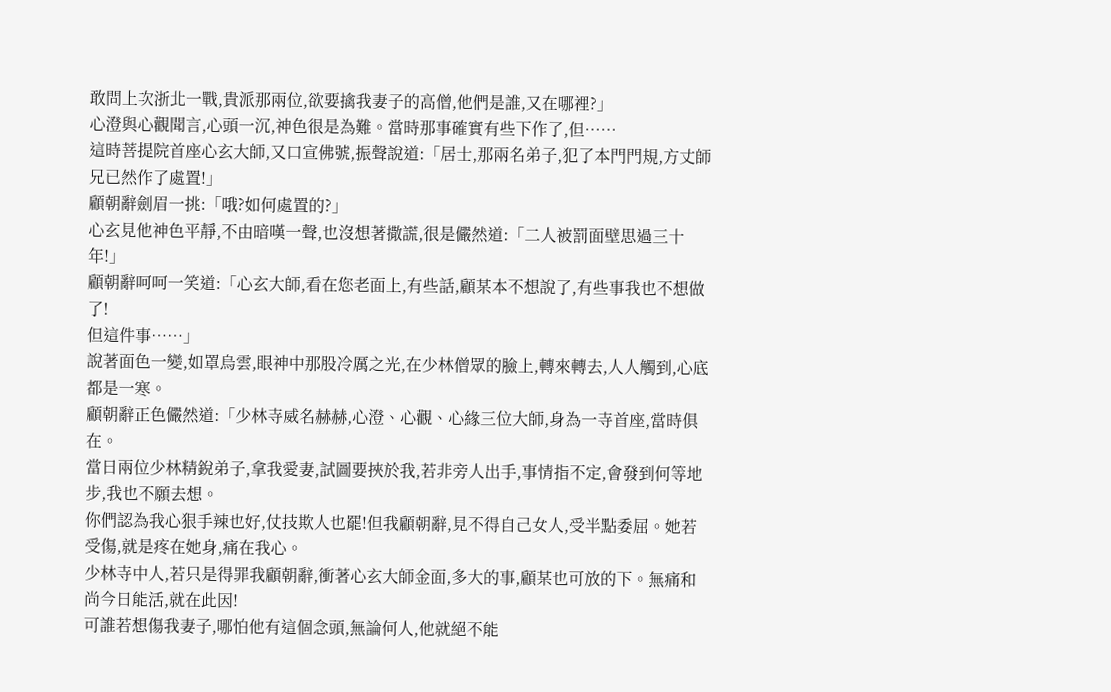敢問上次浙北一戰,貴派那兩位,欲要擒我妻子的高僧,他們是誰,又在哪裡?」
心澄與心觀聞言,心頭一沉,神色很是為難。當時那事確實有些下作了,但……
這時菩提院首座心玄大師,又口宣佛號,振聲說道:「居士,那兩名弟子,犯了本門門規,方丈師兄已然作了處置!」
顧朝辭劍眉一挑:「哦?如何處置的?」
心玄見他神色平靜,不由暗嘆一聲,也沒想著撒謊,很是儼然道:「二人被罰面壁思過三十年!」
顧朝辭呵呵一笑道:「心玄大師,看在您老面上,有些話,顧某本不想說了,有些事我也不想做了!
但這件事……」
說著面色一變,如罩烏雲,眼神中那股冷厲之光,在少林僧眾的臉上,轉來轉去,人人觸到,心底都是一寒。
顧朝辭正色儼然道:「少林寺威名赫赫,心澄、心觀、心緣三位大師,身為一寺首座,當時俱在。
當日兩位少林精銳弟子,拿我愛妻,試圖要挾於我,若非旁人出手,事情指不定,會發到何等地步,我也不願去想。
你們認為我心狠手辣也好,仗技欺人也罷!但我顧朝辭,見不得自己女人,受半點委屈。她若受傷,就是疼在她身,痛在我心。
少林寺中人,若只是得罪我顧朝辭,衝著心玄大師金面,多大的事,顧某也可放的下。無痛和尚今日能活,就在此因!
可誰若想傷我妻子,哪怕他有這個念頭,無論何人,他就絕不能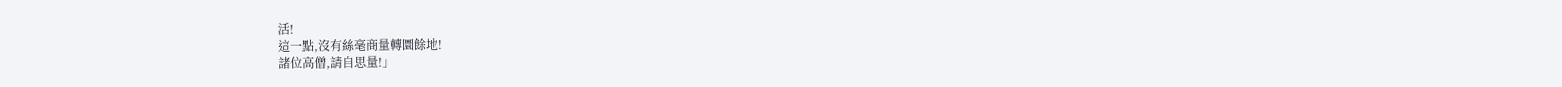活!
這一點,沒有絲毫商量轉圜餘地!
諸位高僧,請自思量!」